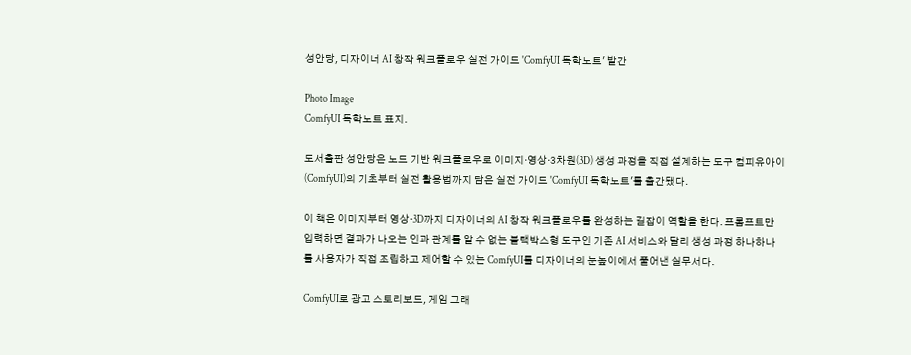성안당, 디자이너 AI 창작 워크플로우 실전 가이드 'ComfyUI 독학노트' 발간

Photo Image
ComfyUI 독학노트 표지.

도서출판 성안당은 노드 기반 워크플로우로 이미지·영상·3차원(3D) 생성 과정을 직접 설계하는 도구 컴피유아이(ComfyUI)의 기초부터 실전 활용법까지 담은 실전 가이드 'ComfyUI 독학노트'를 출간됐다.

이 책은 이미지부터 영상·3D까지 디자이너의 AI 창작 워크플로우를 완성하는 길잡이 역할을 한다. 프롬프트만 입력하면 결과가 나오는 인과 관계를 알 수 없는 블랙박스형 도구인 기존 AI 서비스와 달리 생성 과정 하나하나를 사용자가 직접 조립하고 제어할 수 있는 ComfyUI를 디자이너의 눈높이에서 풀어낸 실무서다.

ComfyUI로 광고 스토리보드, 게임 그래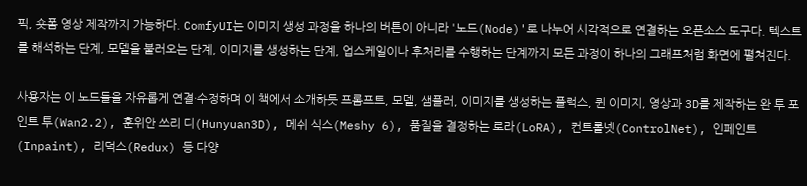픽, 숏폼 영상 제작까지 가능하다. ComfyUI는 이미지 생성 과정을 하나의 버튼이 아니라 '노드(Node)'로 나누어 시각적으로 연결하는 오픈소스 도구다. 텍스트를 해석하는 단계, 모델을 불러오는 단계, 이미지를 생성하는 단계, 업스케일이나 후처리를 수행하는 단계까지 모든 과정이 하나의 그래프처럼 화면에 펼쳐진다.

사용자는 이 노드들을 자유롭게 연결·수정하며 이 책에서 소개하듯 프롬프트, 모델, 샘플러, 이미지를 생성하는 플럭스, 퀸 이미지, 영상과 3D를 제작하는 완 투 포인트 투(Wan2.2), 훈위안 쓰리 디(Hunyuan3D), 메쉬 식스(Meshy 6), 품질을 결정하는 로라(LoRA), 컨트롤넷(ControlNet), 인페인트(Inpaint), 리덕스(Redux) 등 다양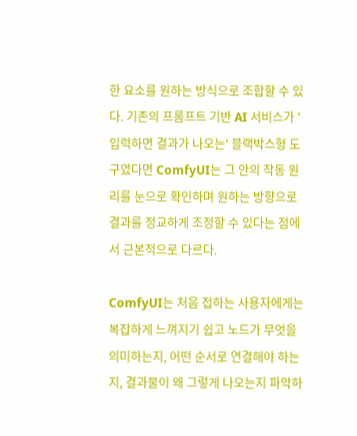한 요소를 원하는 방식으로 조합할 수 있다. 기존의 프롬프트 기반 AI 서비스가 '입력하면 결과가 나오는' 블랙박스형 도구였다면 ComfyUI는 그 안의 작동 원리를 눈으로 확인하며 원하는 방향으로 결과를 정교하게 조정할 수 있다는 점에서 근본적으로 다르다.

ComfyUI는 처음 접하는 사용자에게는 복잡하게 느껴지기 쉽고 노드가 무엇을 의미하는지, 어떤 순서로 연결해야 하는지, 결과물이 왜 그렇게 나오는지 파악하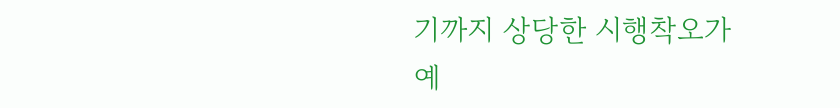기까지 상당한 시행착오가 예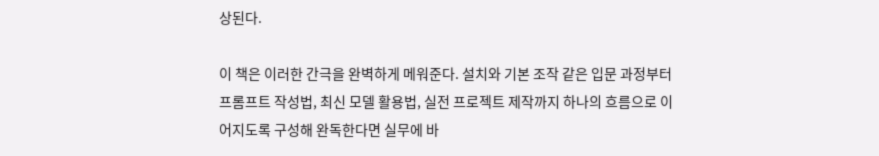상된다.

이 책은 이러한 간극을 완벽하게 메워준다. 설치와 기본 조작 같은 입문 과정부터 프롬프트 작성법, 최신 모델 활용법, 실전 프로젝트 제작까지 하나의 흐름으로 이어지도록 구성해 완독한다면 실무에 바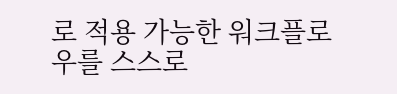로 적용 가능한 워크플로우를 스스로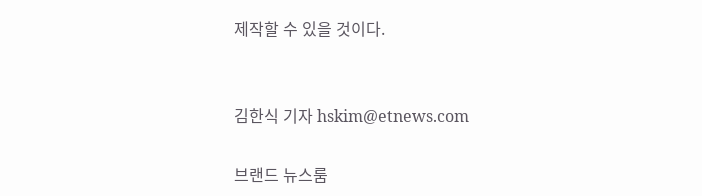제작할 수 있을 것이다.


김한식 기자 hskim@etnews.com

브랜드 뉴스룸